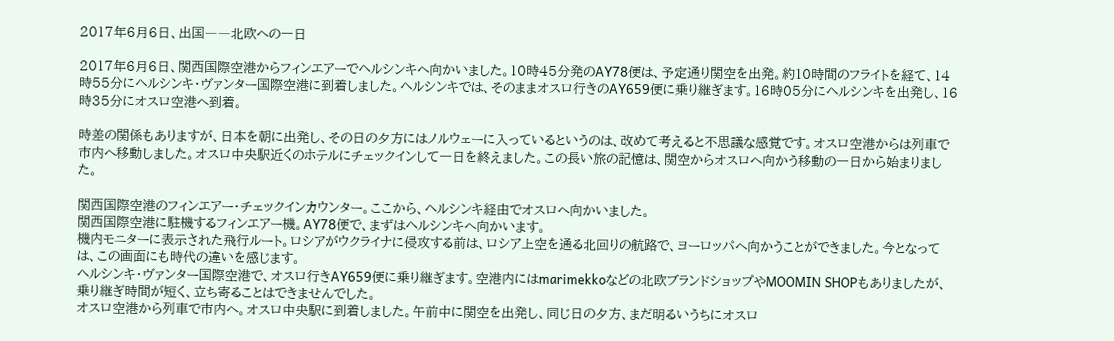2017年6月6日、出国――北欧への一日

2017年6月6日、関西国際空港からフィンエアーでヘルシンキへ向かいました。10時45分発のAY78便は、予定通り関空を出発。約10時間のフライトを経て、14時55分にヘルシンキ・ヴァンター国際空港に到着しました。ヘルシンキでは、そのままオスロ行きのAY659便に乗り継ぎます。16時05分にヘルシンキを出発し、16時35分にオスロ空港へ到着。

時差の関係もありますが、日本を朝に出発し、その日の夕方にはノルウェーに入っているというのは、改めて考えると不思議な感覚です。オスロ空港からは列車で市内へ移動しました。オスロ中央駅近くのホテルにチェックインして一日を終えました。この長い旅の記憶は、関空からオスロへ向かう移動の一日から始まりました。

関西国際空港のフィンエアー・チェックインカウンター。ここから、ヘルシンキ経由でオスロへ向かいました。
関西国際空港に駐機するフィンエアー機。AY78便で、まずはヘルシンキへ向かいます。
機内モニターに表示された飛行ルート。ロシアがウクライナに侵攻する前は、ロシア上空を通る北回りの航路で、ヨーロッパへ向かうことができました。今となっては、この画面にも時代の違いを感じます。
ヘルシンキ・ヴァンター国際空港で、オスロ行きAY659便に乗り継ぎます。空港内にはmarimekkoなどの北欧ブランドショップやMOOMIN SHOPもありましたが、乗り継ぎ時間が短く、立ち寄ることはできませんでした。
オスロ空港から列車で市内へ。オスロ中央駅に到着しました。午前中に関空を出発し、同じ日の夕方、まだ明るいうちにオスロ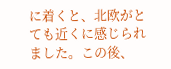に着くと、北欧がとても近くに感じられました。この後、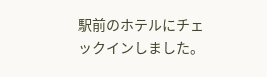駅前のホテルにチェックインしました。